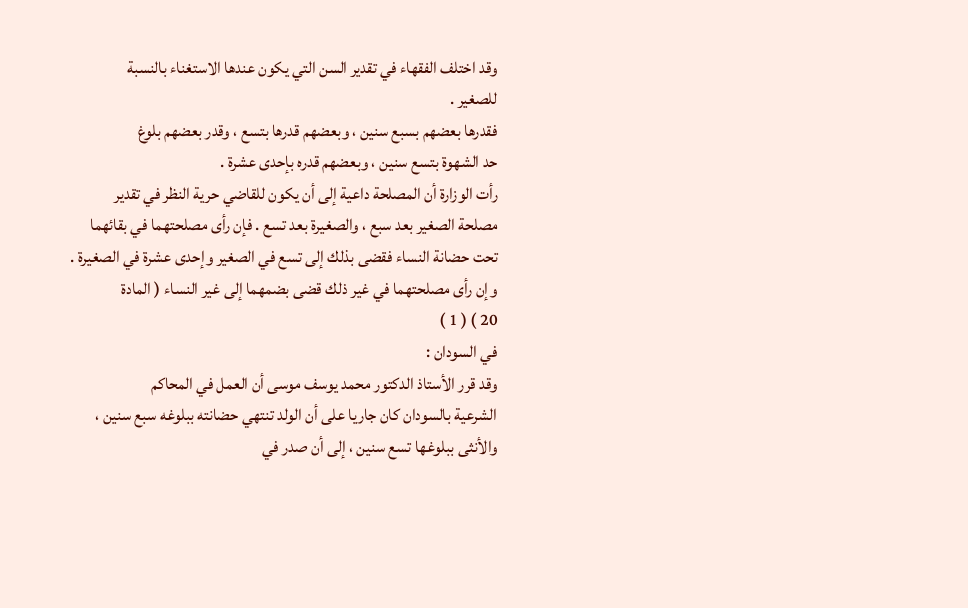وقد اختلف الفقهاء في تقدير السن التي يكون عندها الاستغناء بالنسبة
للصغير .
فقدرها بعضهم بسبع سنين ، وبعضهم قدرها بتسع ، وقدر بعضهم بلوغ
حد الشهوة بتسع سنين ، وبعضهم قدره بإحدى عشرة .
رأت الوزارة أن المصلحة داعية إلى أن يكون للقاضي حرية النظر في تقدير
مصلحة الصغير بعد سبع ، والصغيرة بعد تسع . فإن رأى مصلحتهما في بقائهما
تحت حضانة النساء فقضى بذلك إلى تسع في الصغير وإحدى عشرة في الصغيرة .
وإن رأى مصلحتهما في غير ذلك قضى بضمهما إلى غير النساء ( المادة
20 ) ( 1 )
في السودان :
وقد قرر الأستاذ الدكتور محمد يوسف موسى أن العمل في المحاكم
الشرعية بالسودان كان جاريا على أن الولد تنتهي حضانته ببلوغه سبع سنين ،
والأنثى ببلوغها تسع سنين ، إلى أن صدر في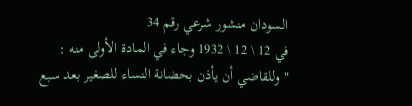السودان منشور شرعي رقم 34
في 12 \ 12 \ 1932 وجاء في المادة الأولى منه :
" وللقاضي أن يأذن بحضانة النساء للصغير بعد سبع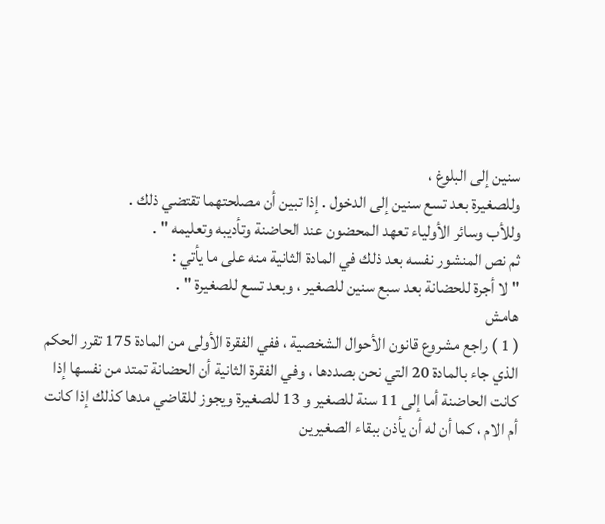سنين إلى البلوغ ،
وللصغيرة بعد تسع سنين إلى الدخول . إذا تبين أن مصلحتهما تقتضي ذلك .
وللأب وسائر الأولياء تعهد المحضون عند الحاضنة وتأديبه وتعليمه " .
ثم نص المنشور نفسه بعد ذلك في المادة الثانية منه على ما يأتي :
" لا أجرة للحضانة بعد سبع سنين للصغير ، وبعد تسع للصغيرة " .
هامش
( 1 ) راجع مشروع قانون الأحوال الشخصية ، ففي الفقرة الأولى من المادة 175 تقرر الحكم
الذي جاء بالمادة 20 التي نحن بصددها ، وفي الفقرة الثانية أن الحضانة تمتد من نفسها إذا
كانت الحاضنة أما إلى 11 سنة للصغير و 13 للصغيرة ويجوز للقاضي مدها كذلك إذا كانت
أم الام ، كما أن له أن يأذن ببقاء الصغيرين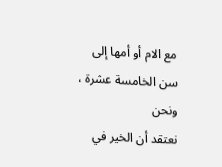مع الام أو أمها إلى سن الخامسة عشرة ، ونحن
نعتقد أن الخير في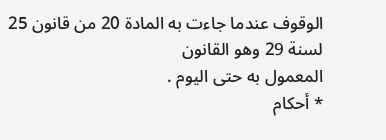الوقوف عندما جاءت به المادة 20 من قانون 25 لسنة 29 وهو القانون
المعمول به حتى اليوم .
* أحكام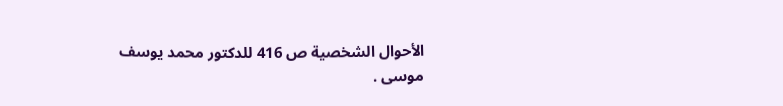الأحوال الشخصية ص 416 للدكتور محمد يوسف
موسى .